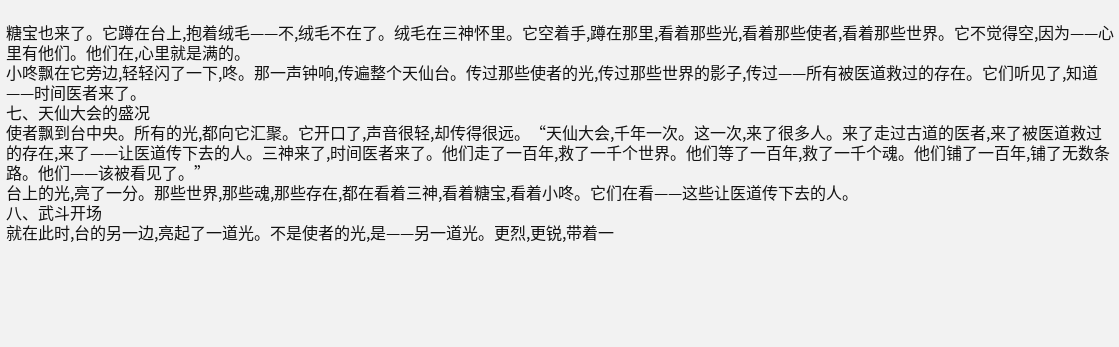糖宝也来了。它蹲在台上,抱着绒毛——不,绒毛不在了。绒毛在三神怀里。它空着手,蹲在那里,看着那些光,看着那些使者,看着那些世界。它不觉得空,因为——心里有他们。他们在,心里就是满的。
小咚飘在它旁边,轻轻闪了一下,咚。那一声钟响,传遍整个天仙台。传过那些使者的光,传过那些世界的影子,传过——所有被医道救过的存在。它们听见了,知道——时间医者来了。
七、天仙大会的盛况
使者飘到台中央。所有的光,都向它汇聚。它开口了,声音很轻,却传得很远。“天仙大会,千年一次。这一次,来了很多人。来了走过古道的医者,来了被医道救过的存在,来了——让医道传下去的人。三神来了,时间医者来了。他们走了一百年,救了一千个世界。他们等了一百年,救了一千个魂。他们铺了一百年,铺了无数条路。他们——该被看见了。”
台上的光,亮了一分。那些世界,那些魂,那些存在,都在看着三神,看着糖宝,看着小咚。它们在看——这些让医道传下去的人。
八、武斗开场
就在此时,台的另一边,亮起了一道光。不是使者的光,是——另一道光。更烈,更锐,带着一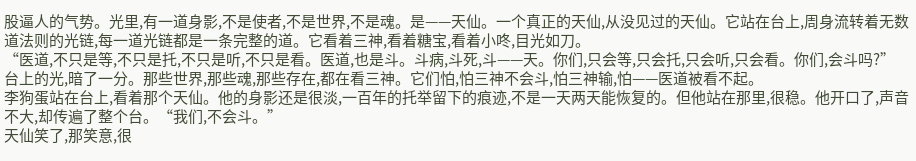股逼人的气势。光里,有一道身影,不是使者,不是世界,不是魂。是——天仙。一个真正的天仙,从没见过的天仙。它站在台上,周身流转着无数道法则的光链,每一道光链都是一条完整的道。它看着三神,看着糖宝,看着小咚,目光如刀。
“医道,不只是等,不只是托,不只是听,不只是看。医道,也是斗。斗病,斗死,斗——天。你们,只会等,只会托,只会听,只会看。你们,会斗吗?”
台上的光,暗了一分。那些世界,那些魂,那些存在,都在看三神。它们怕,怕三神不会斗,怕三神输,怕——医道被看不起。
李狗蛋站在台上,看着那个天仙。他的身影还是很淡,一百年的托举留下的痕迹,不是一天两天能恢复的。但他站在那里,很稳。他开口了,声音不大,却传遍了整个台。“我们,不会斗。”
天仙笑了,那笑意,很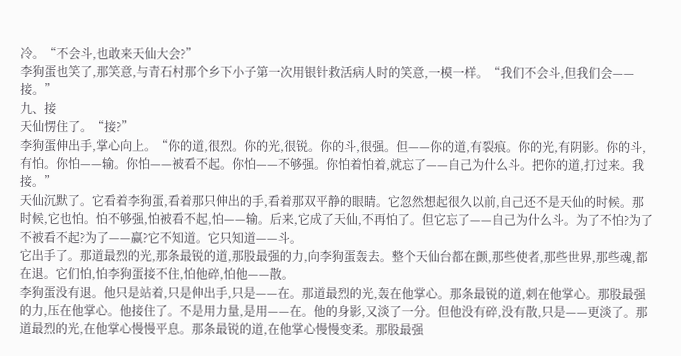冷。“不会斗,也敢来天仙大会?”
李狗蛋也笑了,那笑意,与青石村那个乡下小子第一次用银针救活病人时的笑意,一模一样。“我们不会斗,但我们会——接。”
九、接
天仙愣住了。“接?”
李狗蛋伸出手,掌心向上。“你的道,很烈。你的光,很锐。你的斗,很强。但——你的道,有裂痕。你的光,有阴影。你的斗,有怕。你怕——输。你怕——被看不起。你怕——不够强。你怕着怕着,就忘了——自己为什么斗。把你的道,打过来。我接。”
天仙沉默了。它看着李狗蛋,看着那只伸出的手,看着那双平静的眼睛。它忽然想起很久以前,自己还不是天仙的时候。那时候,它也怕。怕不够强,怕被看不起,怕——输。后来,它成了天仙,不再怕了。但它忘了——自己为什么斗。为了不怕?为了不被看不起?为了——赢?它不知道。它只知道——斗。
它出手了。那道最烈的光,那条最锐的道,那股最强的力,向李狗蛋轰去。整个天仙台都在颤,那些使者,那些世界,那些魂,都在退。它们怕,怕李狗蛋接不住,怕他碎,怕他——散。
李狗蛋没有退。他只是站着,只是伸出手,只是——在。那道最烈的光,轰在他掌心。那条最锐的道,刺在他掌心。那股最强的力,压在他掌心。他接住了。不是用力量,是用——在。他的身影,又淡了一分。但他没有碎,没有散,只是——更淡了。那道最烈的光,在他掌心慢慢平息。那条最锐的道,在他掌心慢慢变柔。那股最强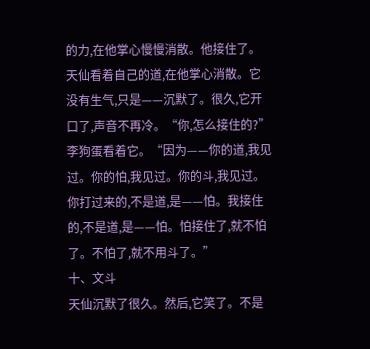的力,在他掌心慢慢消散。他接住了。
天仙看着自己的道,在他掌心消散。它没有生气,只是——沉默了。很久,它开口了,声音不再冷。“你,怎么接住的?”
李狗蛋看着它。“因为——你的道,我见过。你的怕,我见过。你的斗,我见过。你打过来的,不是道,是——怕。我接住的,不是道,是——怕。怕接住了,就不怕了。不怕了,就不用斗了。”
十、文斗
天仙沉默了很久。然后,它笑了。不是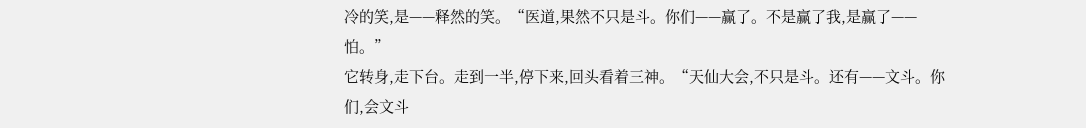冷的笑,是——释然的笑。“医道,果然不只是斗。你们——赢了。不是赢了我,是赢了——怕。”
它转身,走下台。走到一半,停下来,回头看着三神。“天仙大会,不只是斗。还有——文斗。你们,会文斗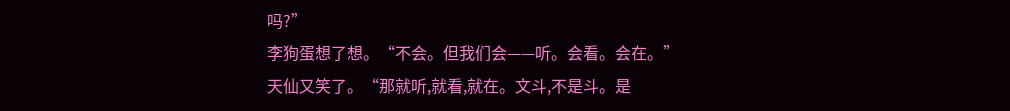吗?”
李狗蛋想了想。“不会。但我们会——听。会看。会在。”
天仙又笑了。“那就听,就看,就在。文斗,不是斗。是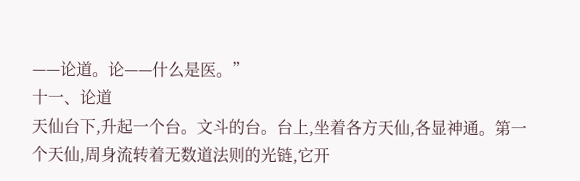——论道。论——什么是医。”
十一、论道
天仙台下,升起一个台。文斗的台。台上,坐着各方天仙,各显神通。第一个天仙,周身流转着无数道法则的光链,它开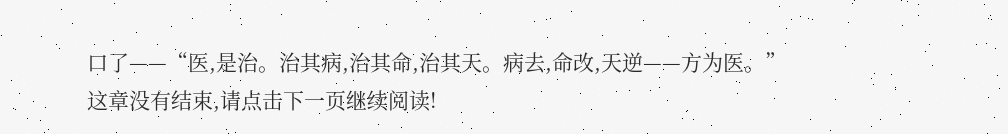口了——“医,是治。治其病,治其命,治其天。病去,命改,天逆——方为医。”
这章没有结束,请点击下一页继续阅读!